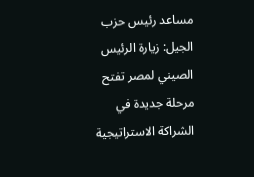مساعد رئيس حزب الجيل: زيارة الرئيس الصيني لمصر تفتح مرحلة جديدة في الشراكة الاستراتيجية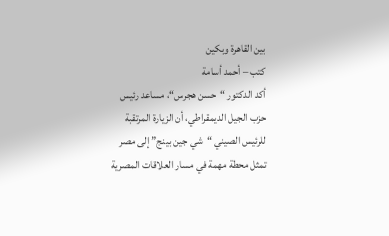بين القاهرة وبكين
كتب – أحمد أسامة
أكد الدكتور “حسن هجرس“، مساعد رئيس حزب الجيل الديمقراطي، أن الزيارة المرتقبة للرئيس الصيني “شي جين بينج” إلى مصر تمثل محطة مهمة في مسار العلاقات المصرية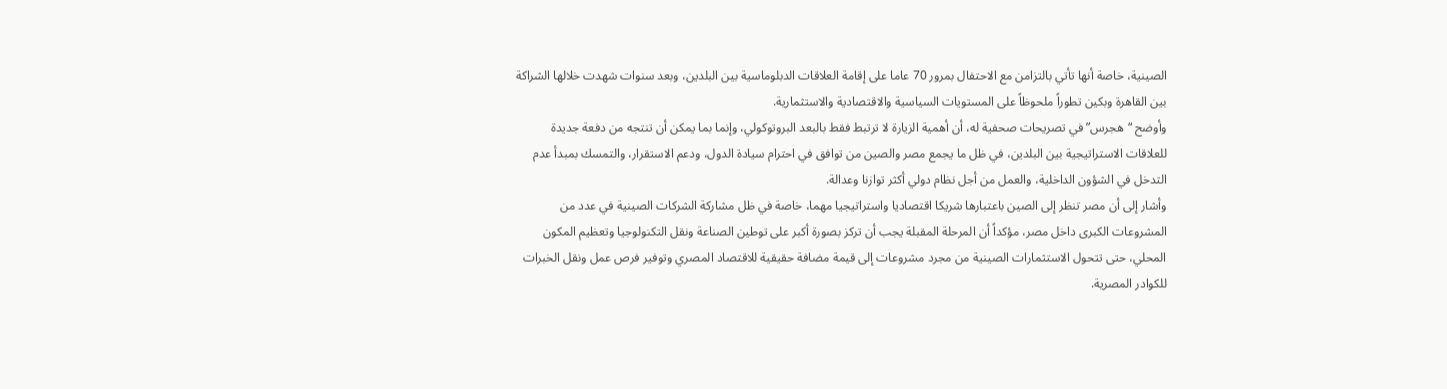الصينية، خاصة أنها تأتي بالتزامن مع الاحتفال بمرور 70 عاما على إقامة العلاقات الدبلوماسية بين البلدين، وبعد سنوات شهدت خلالها الشراكة بين القاهرة وبكين تطوراً ملحوظاً على المستويات السياسية والاقتصادية والاستثمارية.
وأوضح “هجرس” في تصريحات صحفية له، أن أهمية الزيارة لا ترتبط فقط بالبعد البروتوكولي، وإنما بما يمكن أن تنتجه من دفعة جديدة للعلاقات الاستراتيجية بين البلدين، في ظل ما يجمع مصر والصين من توافق في احترام سيادة الدول، ودعم الاستقرار، والتمسك بمبدأ عدم التدخل في الشؤون الداخلية، والعمل من أجل نظام دولي أكثر توازنا وعدالة.
وأشار إلى أن مصر تنظر إلى الصين باعتبارها شريكا اقتصاديا واستراتيجيا مهما، خاصة في ظل مشاركة الشركات الصينية في عدد من المشروعات الكبرى داخل مصر، مؤكداً أن المرحلة المقبلة يجب أن تركز بصورة أكبر على توطين الصناعة ونقل التكنولوجيا وتعظيم المكون المحلي، حتى تتحول الاستثمارات الصينية من مجرد مشروعات إلى قيمة مضافة حقيقية للاقتصاد المصري وتوفير فرص عمل ونقل الخبرات للكوادر المصرية.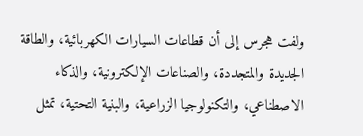ولفت هجرس إلى أن قطاعات السيارات الكهربائية، والطاقة الجديدة والمتجددة، والصناعات الإلكترونية، والذكاء الاصطناعي، والتكنولوجيا الزراعية، والبنية التحتية، تمثل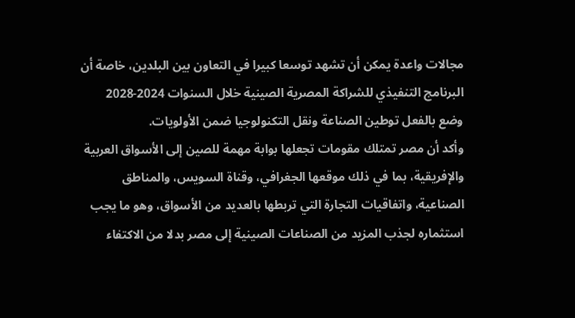مجالات واعدة يمكن أن تشهد توسعا كبيرا في التعاون بين البلدين، خاصة أن البرنامج التنفيذي للشراكة المصرية الصينية خلال السنوات 2024-2028 وضع بالفعل توطين الصناعة ونقل التكنولوجيا ضمن الأولويات.
وأكد أن مصر تمتلك مقومات تجعلها بوابة مهمة للصين إلى الأسواق العربية والإفريقية، بما في ذلك موقعها الجغرافي، وقناة السويس، والمناطق الصناعية، واتفاقيات التجارة التي تربطها بالعديد من الأسواق، وهو ما يجب استثماره لجذب المزيد من الصناعات الصينية إلى مصر بدلا من الاكتفاء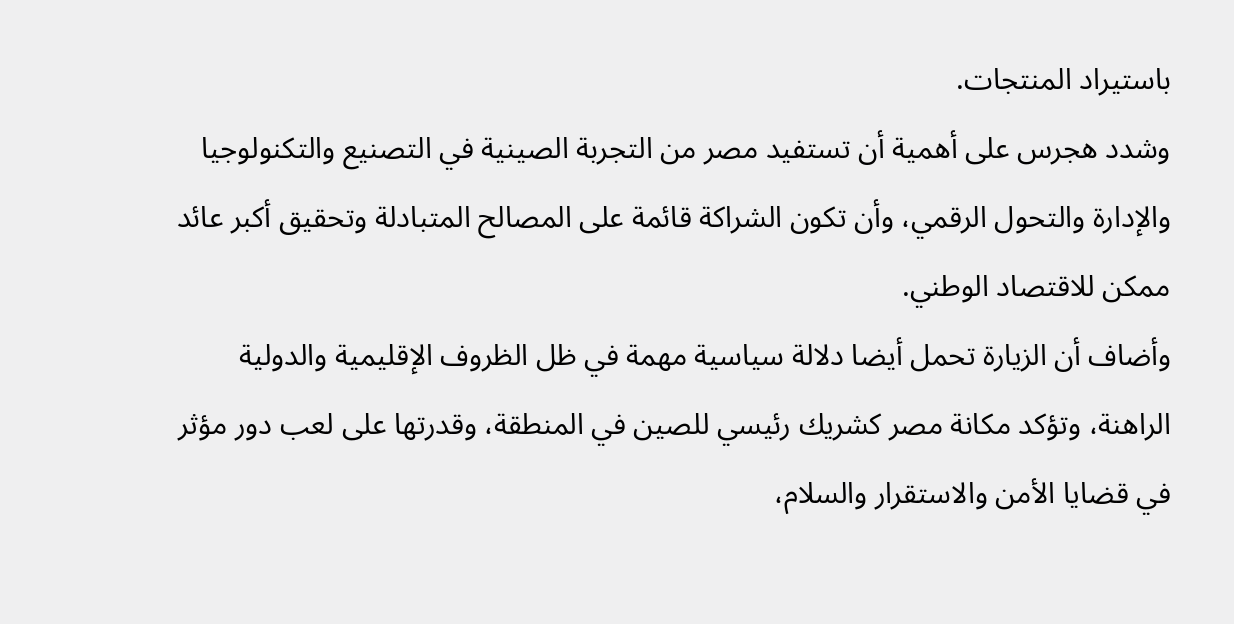باستيراد المنتجات.
وشدد هجرس على أهمية أن تستفيد مصر من التجربة الصينية في التصنيع والتكنولوجيا والإدارة والتحول الرقمي، وأن تكون الشراكة قائمة على المصالح المتبادلة وتحقيق أكبر عائد ممكن للاقتصاد الوطني.
وأضاف أن الزيارة تحمل أيضا دلالة سياسية مهمة في ظل الظروف الإقليمية والدولية الراهنة، وتؤكد مكانة مصر كشريك رئيسي للصين في المنطقة، وقدرتها على لعب دور مؤثر في قضايا الأمن والاستقرار والسلام،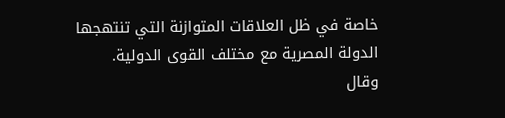خاصة في ظل العلاقات المتوازنة التي تنتهجها الدولة المصرية مع مختلف القوى الدولية.
وقال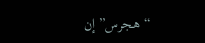“هجرس” إن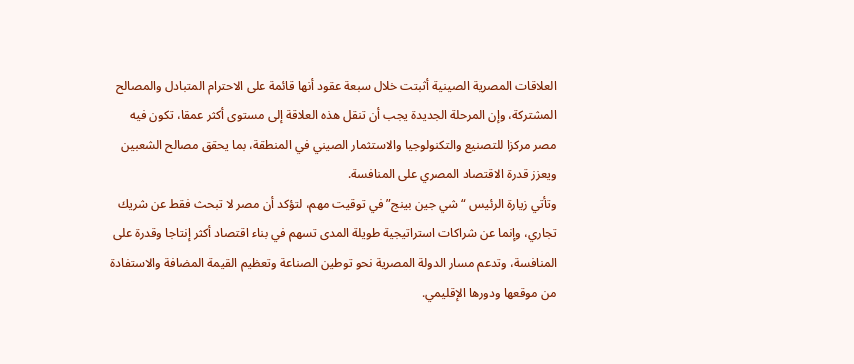العلاقات المصرية الصينية أثبتت خلال سبعة عقود أنها قائمة على الاحترام المتبادل والمصالح المشتركة، وإن المرحلة الجديدة يجب أن تنقل هذه العلاقة إلى مستوى أكثر عمقا، تكون فيه مصر مركزا للتصنيع والتكنولوجيا والاستثمار الصيني في المنطقة، بما يحقق مصالح الشعبين ويعزز قدرة الاقتصاد المصري على المنافسة.
وتأتي زيارة الرئيس “شي جين بينج” في توقيت مهم، لتؤكد أن مصر لا تبحث فقط عن شريك تجاري، وإنما عن شراكات استراتيجية طويلة المدى تسهم في بناء اقتصاد أكثر إنتاجا وقدرة على المنافسة، وتدعم مسار الدولة المصرية نحو توطين الصناعة وتعظيم القيمة المضافة والاستفادة من موقعها ودورها الإقليمي.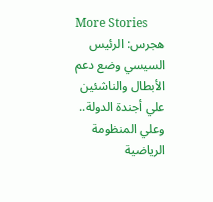More Stories
هجرس: الرئيس السيسي وضع دعم الأبطال والناشئين علي أجندة الدولة.. وعلي المنظومة الرياضية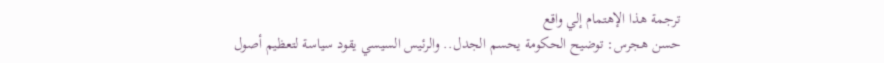ترجمة هذا الإهتمام إلي واقع
حسن هجرس: توضيح الحكومة يحسم الجدل.. والرئيس السيسي يقود سياسة لتعظيم أصول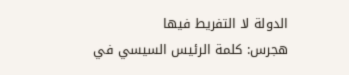الدولة لا التفريط فيها
هجرس: كلمة الرئيس السيسي في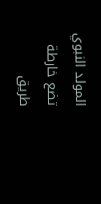المولد النبوي تضع خارطة طريق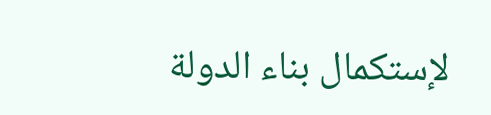لإستكمال بناء الدولة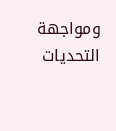ومواجهة التحديات